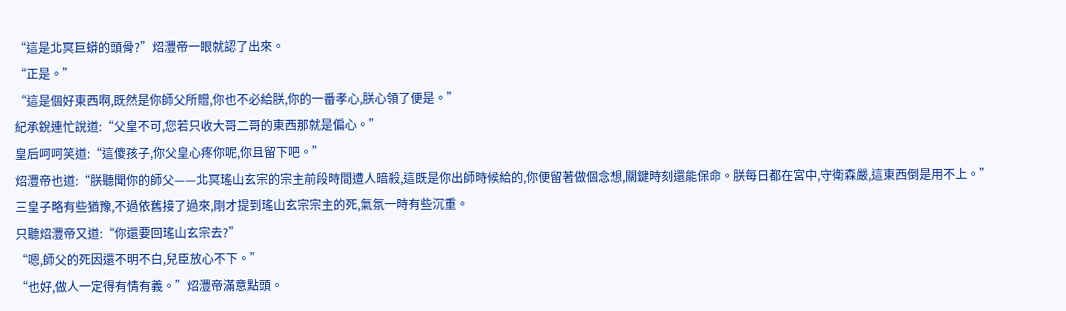“這是北冥巨蟒的頭骨?”炤灃帝一眼就認了出來。
“正是。”
“這是個好東西啊,既然是你師父所贈,你也不必給朕,你的一番孝心,朕心領了便是。”
紀承銳連忙說道:“父皇不可,您若只收大哥二哥的東西那就是偏心。”
皇后呵呵笑道:“這傻孩子,你父皇心疼你呢,你且留下吧。”
炤灃帝也道:“朕聽聞你的師父——北冥瑤山玄宗的宗主前段時間遭人暗殺,這既是你出師時候給的,你便留著做個念想,關鍵時刻還能保命。朕每日都在宮中,守衛森嚴,這東西倒是用不上。”
三皇子略有些猶豫,不過依舊接了過來,剛才提到瑤山玄宗宗主的死,氣氛一時有些沉重。
只聽炤灃帝又道:“你還要回瑤山玄宗去?”
“嗯,師父的死因還不明不白,兒臣放心不下。”
“也好,做人一定得有情有義。”炤灃帝滿意點頭。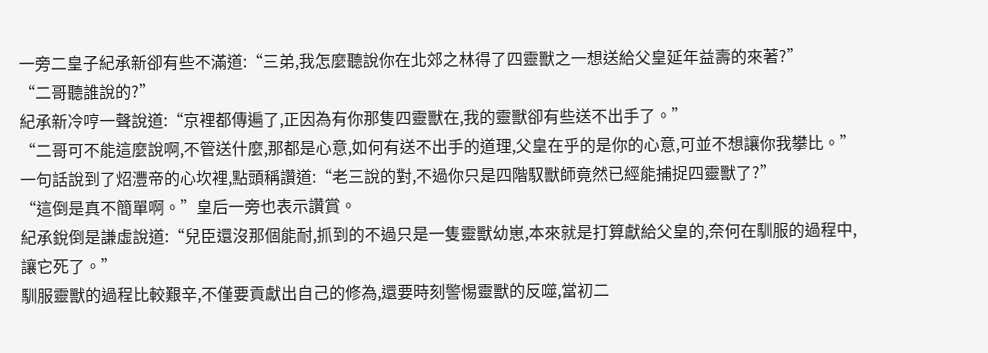一旁二皇子紀承新卻有些不滿道:“三弟,我怎麼聽說你在北郊之林得了四靈獸之一想送給父皇延年益壽的來著?”
“二哥聽誰說的?”
紀承新冷哼一聲說道:“京裡都傳遍了,正因為有你那隻四靈獸在,我的靈獸卻有些送不出手了。”
“二哥可不能這麼說啊,不管送什麼,那都是心意,如何有送不出手的道理,父皇在乎的是你的心意,可並不想讓你我攀比。”
一句話說到了炤灃帝的心坎裡,點頭稱讚道:“老三說的對,不過你只是四階馭獸師竟然已經能捕捉四靈獸了?”
“這倒是真不簡單啊。”皇后一旁也表示讚賞。
紀承銳倒是謙虛說道:“兒臣還沒那個能耐,抓到的不過只是一隻靈獸幼崽,本來就是打算獻給父皇的,奈何在馴服的過程中,讓它死了。”
馴服靈獸的過程比較艱辛,不僅要貢獻出自己的修為,還要時刻警惕靈獸的反噬,當初二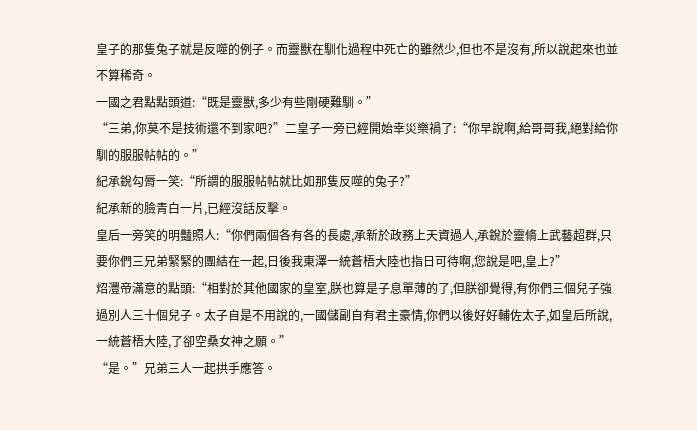皇子的那隻兔子就是反噬的例子。而靈獸在馴化過程中死亡的雖然少,但也不是沒有,所以說起來也並不算稀奇。
一國之君點點頭道:“既是靈獸,多少有些剛硬難馴。”
“三弟,你莫不是技術還不到家吧?”二皇子一旁已經開始幸災樂禍了:“你早說啊,給哥哥我,絕對給你馴的服服帖帖的。”
紀承銳勾脣一笑:“所謂的服服帖帖就比如那隻反噬的兔子?”
紀承新的臉青白一片,已經沒話反擊。
皇后一旁笑的明豔照人:“你們兩個各有各的長處,承新於政務上天資過人,承銳於靈脩上武藝超群,只要你們三兄弟緊緊的團結在一起,日後我東澤一統蒼梧大陸也指日可待啊,您說是吧,皇上?”
炤灃帝滿意的點頭:“相對於其他國家的皇室,朕也算是子息單薄的了,但朕卻覺得,有你們三個兒子強過別人三十個兒子。太子自是不用說的,一國儲副自有君主豪情,你們以後好好輔佐太子,如皇后所說,一統蒼梧大陸,了卻空桑女神之願。”
“是。”兄弟三人一起拱手應答。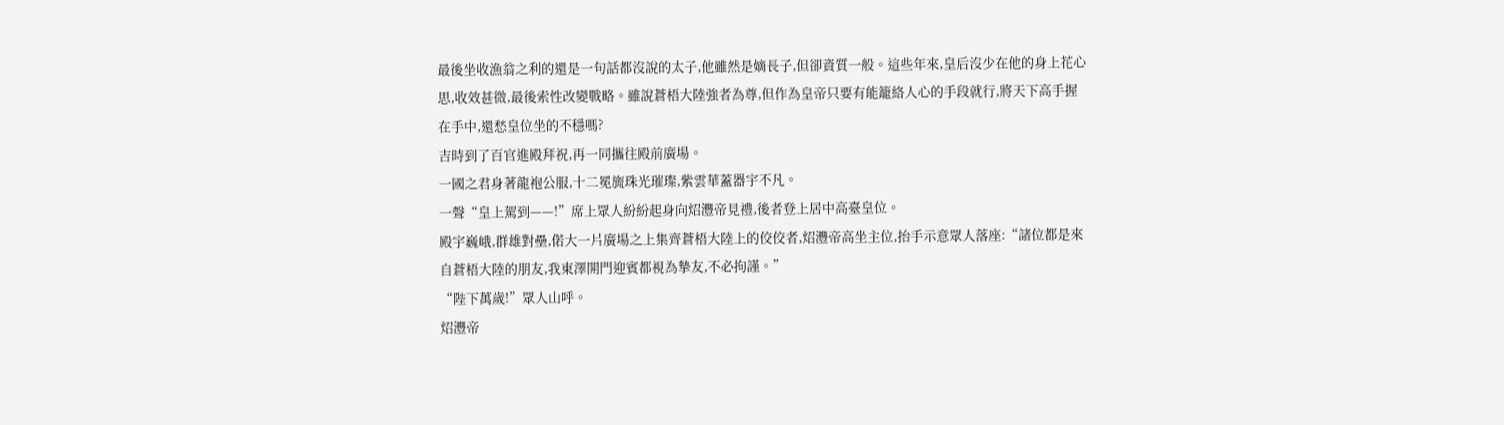最後坐收漁翁之利的還是一句話都沒說的太子,他雖然是嫡長子,但卻資質一般。這些年來,皇后沒少在他的身上花心思,收效甚微,最後索性改變戰略。雖說蒼梧大陸強者為尊,但作為皇帝只要有能籠絡人心的手段就行,將天下高手握在手中,還愁皇位坐的不穩嗎?
吉時到了百官進殿拜祝,再一同攜往殿前廣場。
一國之君身著龍袍公服,十二冕旒珠光璀璨,紫雲華蓋器宇不凡。
一聲“皇上駕到——!”席上眾人紛紛起身向炤灃帝見禮,後者登上居中高臺皇位。
殿宇巍峨,群雄對壘,偌大一片廣場之上集齊蒼梧大陸上的佼佼者,炤灃帝高坐主位,抬手示意眾人落座:“諸位都是來自蒼梧大陸的朋友,我東澤開門迎賓都視為摯友,不必拘謹。”
“陛下萬歲!”眾人山呼。
炤灃帝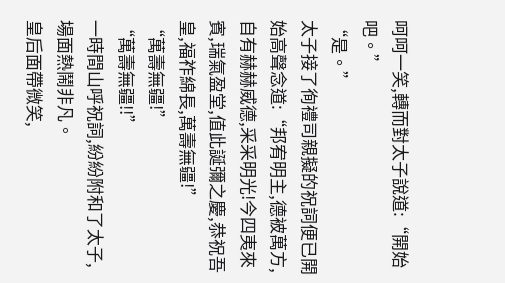呵呵一笑,轉而對太子說道:“開始吧。”
“是。”
太子接了徇禮司親擬的祝詞便已開始高聲念道:“邦宥明主,德被萬方,自有赫赫威德,采采明光!今四夷來賓,瑞氣盈堂,值此誕彌之慶,恭祝吾皇,福祚綿長,萬壽無疆!”
“萬壽無疆!”
“萬壽無疆!!”
一時間山呼祝詞,紛紛附和了太子,場面熱鬧非凡。
皇后面帶微笑,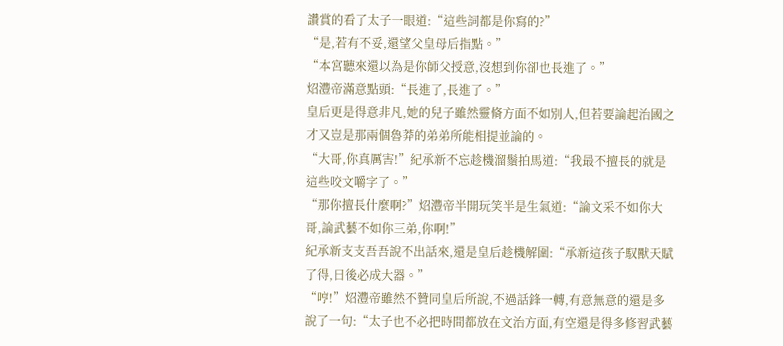讚賞的看了太子一眼道:“這些詞都是你寫的?”
“是,若有不妥,還望父皇母后指點。”
“本宮聽來還以為是你師父授意,沒想到你卻也長進了。”
炤灃帝滿意點頭:“長進了,長進了。”
皇后更是得意非凡,她的兒子雖然靈脩方面不如別人,但若要論起治國之才又豈是那兩個魯莽的弟弟所能相提並論的。
“大哥,你真厲害!”紀承新不忘趁機溜鬚拍馬道:“我最不擅長的就是這些咬文嚼字了。”
“那你擅長什麼啊?”炤灃帝半開玩笑半是生氣道:“論文采不如你大哥,論武藝不如你三弟,你啊!”
紀承新支支吾吾說不出話來,還是皇后趁機解圍:“承新這孩子馭獸天賦了得,日後必成大器。”
“哼!”炤灃帝雖然不贊同皇后所說,不過話鋒一轉,有意無意的還是多說了一句:“太子也不必把時間都放在文治方面,有空還是得多修習武藝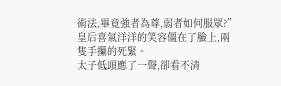術法,畢竟強者為尊,弱者如何服眾?”
皇后喜氣洋洋的笑容僵在了臉上,兩隻手攥的死緊。
太子低頭應了一聲,卻看不清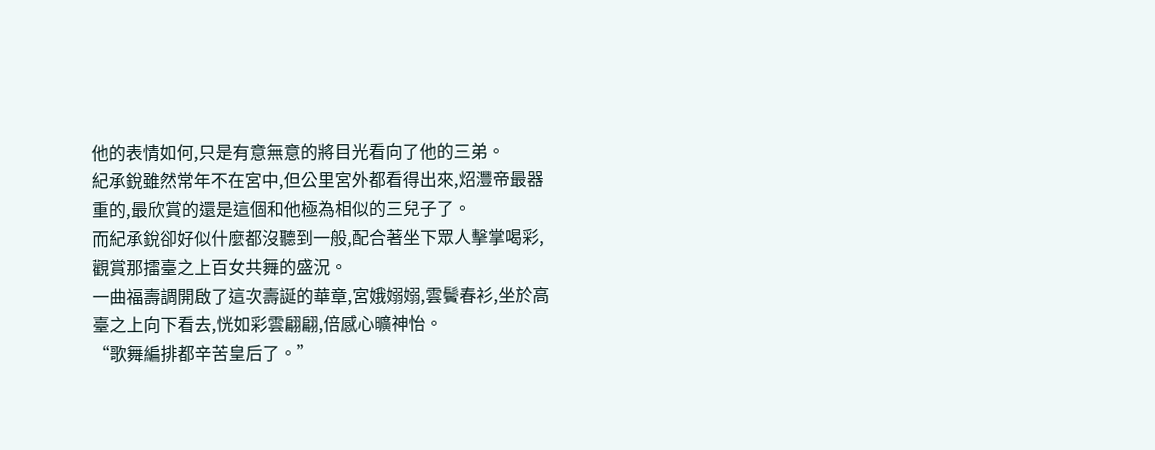他的表情如何,只是有意無意的將目光看向了他的三弟。
紀承銳雖然常年不在宮中,但公里宮外都看得出來,炤灃帝最器重的,最欣賞的還是這個和他極為相似的三兒子了。
而紀承銳卻好似什麼都沒聽到一般,配合著坐下眾人擊掌喝彩,觀賞那擂臺之上百女共舞的盛況。
一曲福壽調開啟了這次壽誕的華章,宮娥嫋嫋,雲鬢春衫,坐於高臺之上向下看去,恍如彩雲翩翩,倍感心曠神怡。
“歌舞編排都辛苦皇后了。”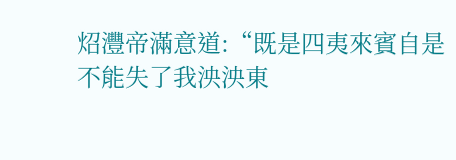炤灃帝滿意道:“既是四夷來賓自是不能失了我泱泱東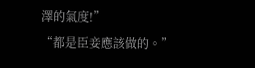澤的氣度!”
“都是臣妾應該做的。”